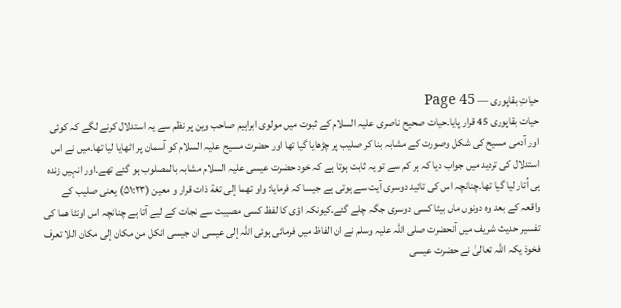حیاتِ بقاپوری — Page 45
حیات بقاپوری 45 قرار پایا۔حیات صحیح ناصری علیہ السلام کے ثبوت میں مولوی ابراہیم صاحب وین پر نظم سے یہ استدلال کرنے لگے کہ کوئی اور آدمی مسیح کی شکل وصورت کے مشابہ بنا کر صلیب پر چڑھایا گیا تھا اور حضرت مسیح علیہ السلام کو آسمان پر اٹھایا لیا تھا۔میں نے اس استدلال کی تردید میں جواب دیا کہ ہر کم سے تو یہ ثابت ہوتا ہے کہ خود حضرت عیسی علیہ السلام مشابہ بالمصلوب ہو گئے تھے۔اور انہیں زندہ ہی اُتار لیا گیا تھا۔چنانچہ اس کی تائید دوسری آیت سے ہوتی ہے جیسا کہ فرمایا: واو تهما إلى تغة ذات قرار و معین (۵۱:۲۳) یعنی صلیب کے واقعہ کے بعد وہ دونوں ماں بیٹا کسی دوسری جگہ چلے گئے۔کیونکہ اؤی کا لفظ کسی مصیبت سے نجات کے لیے آتا ہے چنانچہ اس اونٹا ھما کی تفسیر حدیث شریف میں آنحضرت صلی اللہ علیہ وسلم نے ان الفاظ میں فرمائی ہوئی اللہ إلی عیسی ان جیسی انکل من مكان إلى مكان اللا تعرف فخوذ یکہ اللہ تعالیٰ نے حضرت عیسی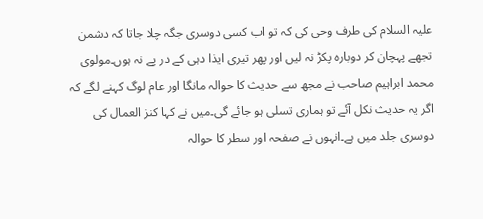علیہ السلام کی طرف وحی کی کہ تو اب کسی دوسری جگہ چلا جاتا کہ دشمن تجھے پہچان کر دوبارہ پکڑ نہ لیں اور پھر تیری ایذا دہی کے در پے نہ ہوں۔مولوی محمد ابراہیم صاحب نے مجھ سے حدیث کا حوالہ مانگا اور عام لوگ کہنے لگے کہ اگر یہ حدیث نکل آئے تو ہماری تسلی ہو جائے گی۔میں نے کہا کنز العمال کی دوسری جلد میں ہے۔انہوں نے صفحہ اور سطر کا حوالہ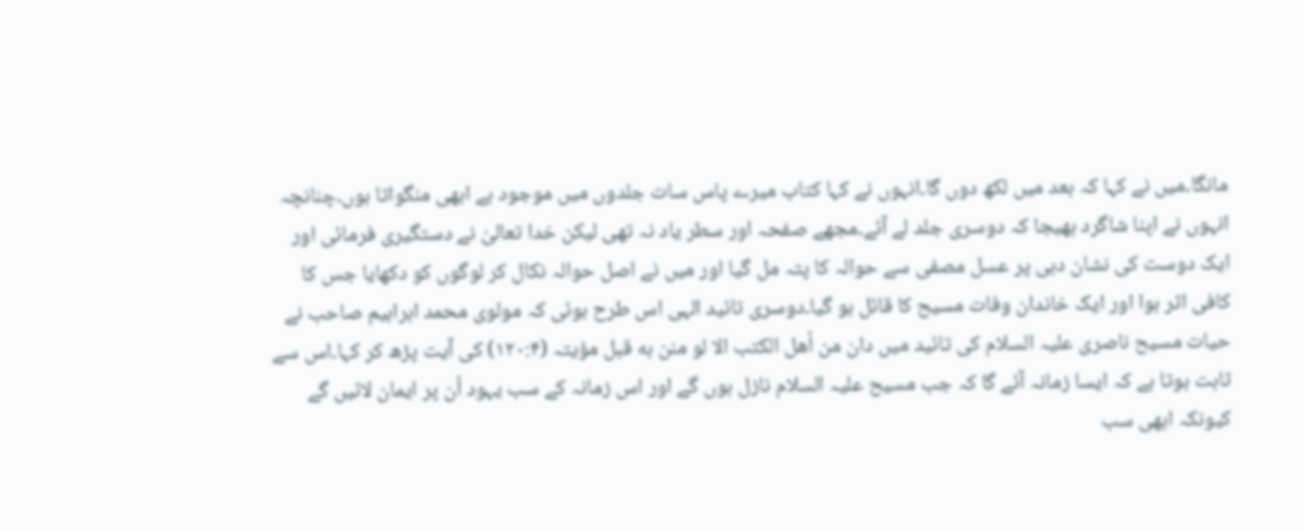مانگا۔میں نے کہا کہ بعد میں لکھ دوں گا۔انہوں نے کہا کتاب میرے پاس سات جلدوں میں موجود ہے ابھی منگواتا ہوں۔چنانچہ انہوں نے اپنا شاگرد بھیجا کہ دوسری جلد لے آئے۔مجھے صفحہ اور سطر یاد نہ تھی لیکن خدا تعالیٰ نے دستگیری فرمائی اور ایک دوست کی نشان دہی پر عسل مصفی سے حوالہ کا پتہ مل گیا اور میں نے اصل حوالہ نکال کر لوگوں کو دکھایا جس کا کافی اثر ہوا اور ایک خاندان وفات مسیح کا قائل ہو گیا۔دوسری تائید الہی اس طرح ہوئی کہ مولوی محمد ابراہیم صاحب نے حیات مسیح ناصری علیہ السلام کی تائید میں دان من أهل الكتب الا لو منن به قبل مؤیتہ (۱۲۰:۴) کی آیت پڑھ کر کہا۔اس سے ثابت ہوتا ہے کہ ایسا زمانہ آئے گا کہ جب مسیح علیہ السلام نازل ہوں گے اور اس زمانہ کے سب یہود اُن پر ایمان لائیں گے کیونکہ ابھی سب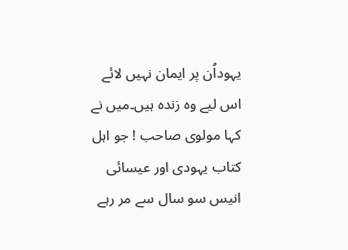یہوداُن پر ایمان نہیں لائے اس لیے وہ زندہ ہیں۔میں نے کہا مولوی صاحب ! جو اہل کتاب یہودی اور عیسائی انیس سو سال سے مر رہے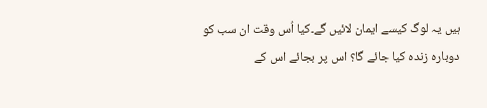ہیں یہ لوگ کیسے ایمان لائیں گے۔کیا اُس وقت ان سب کو دوبارہ زندہ کیا جائے گا؟ اس پر بجائے اس کے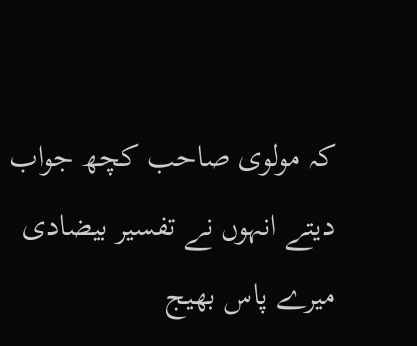کہ مولوی صاحب کچھ جواب دیتے انہوں نے تفسیر بیضادی میرے پاس بھیج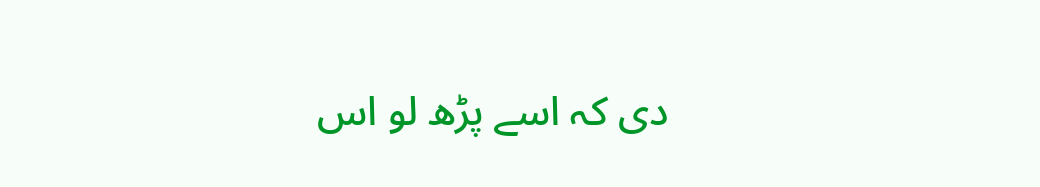دی کہ اسے پڑھ لو اس